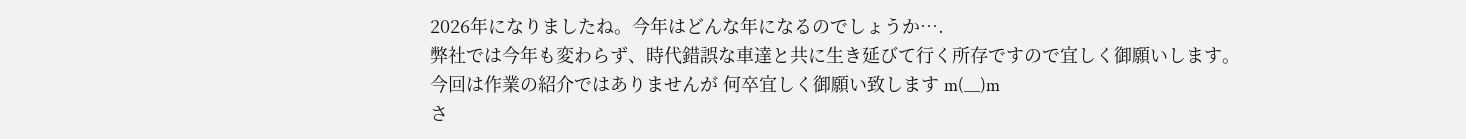2026年になりましたね。今年はどんな年になるのでしょうか….
弊社では今年も変わらず、時代錯誤な車達と共に生き延びて行く所存ですので宜しく御願いします。
今回は作業の紹介ではありませんが 何卒宜しく御願い致します m(__)m
さ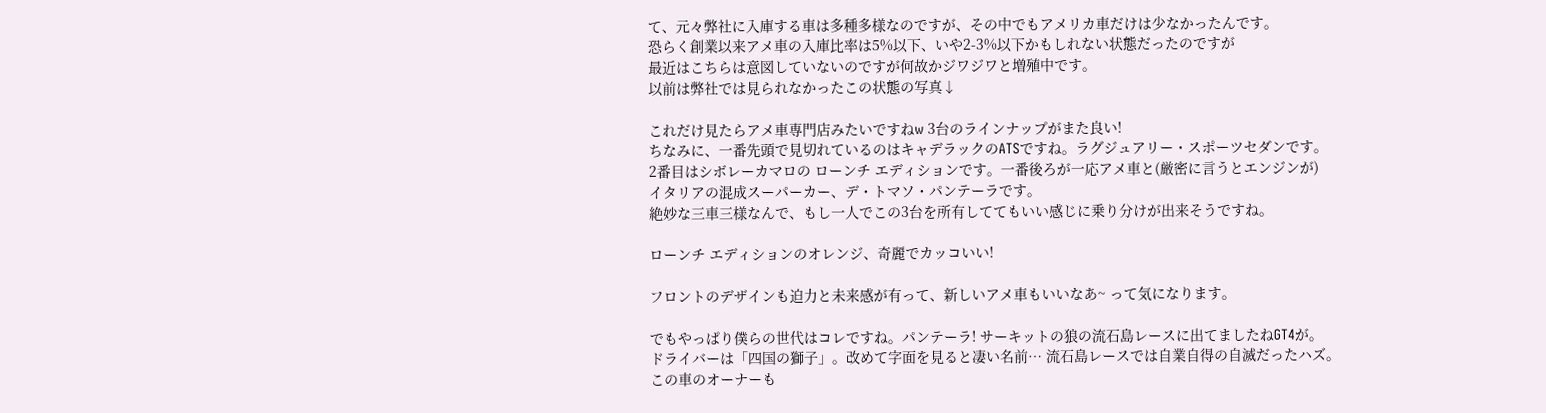て、元々弊社に入庫する車は多種多様なのですが、その中でもアメリカ車だけは少なかったんです。
恐らく創業以来アメ車の入庫比率は5%以下、いや2-3%以下かもしれない状態だったのですが
最近はこちらは意図していないのですが何故かジワジワと増殖中です。
以前は弊社では見られなかったこの状態の写真↓

これだけ見たらアメ車専門店みたいですねw 3台のラインナップがまた良い!
ちなみに、一番先頭で見切れているのはキャデラックのATSですね。ラグジュアリー・スポーツセダンです。
2番目はシボレーカマロの ローンチ エディションです。一番後ろが一応アメ車と(厳密に言うとエンジンが)
イタリアの混成スーパーカー、デ・トマソ・パンテーラです。
絶妙な三車三様なんで、もし一人でこの3台を所有しててもいい感じに乗り分けが出来そうですね。

ローンチ エディションのオレンジ、奇麗でカッコいい!

フロントのデザインも迫力と未来感が有って、新しいアメ車もいいなあ~ って気になります。

でもやっぱり僕らの世代はコレですね。パンテーラ! サーキットの狼の流石島レースに出てましたねGT4が。
ドライバーは「四国の獅子」。改めて字面を見ると凄い名前… 流石島レースでは自業自得の自滅だったハズ。
この車のオーナーも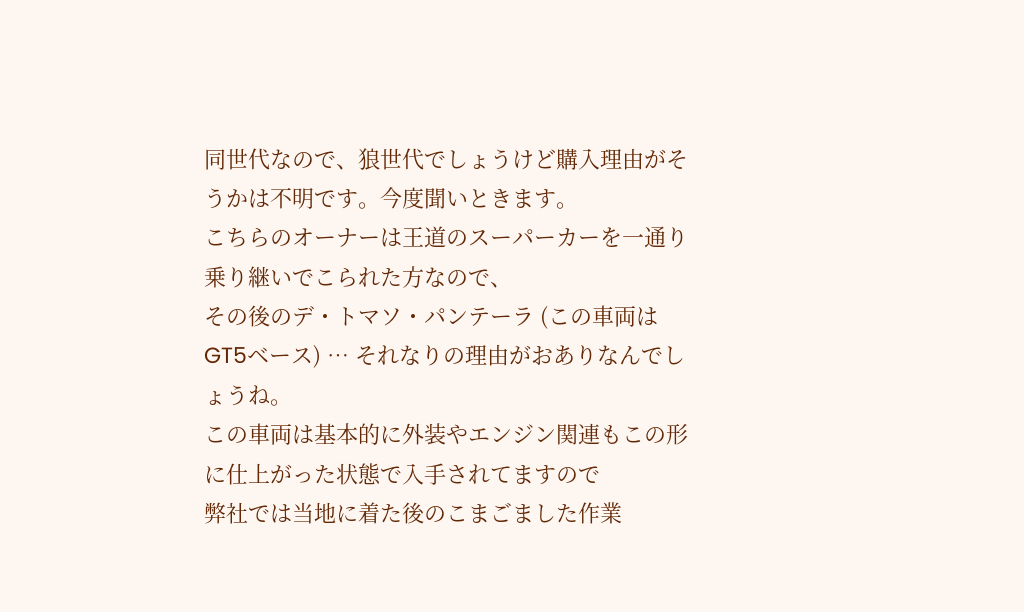同世代なので、狼世代でしょうけど購入理由がそうかは不明です。今度聞いときます。
こちらのオーナーは王道のスーパーカーを一通り乗り継いでこられた方なので、
その後のデ・トマソ・パンテーラ (この車両はGT5ベース) … それなりの理由がおありなんでしょうね。
この車両は基本的に外装やエンジン関連もこの形に仕上がった状態で入手されてますので
弊社では当地に着た後のこまごました作業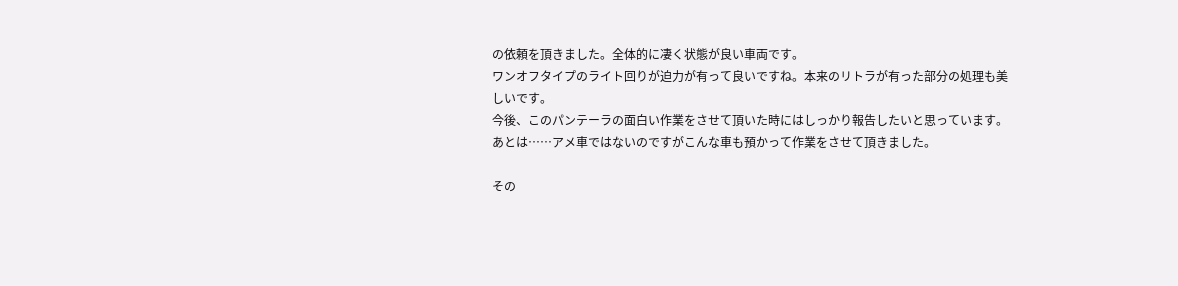の依頼を頂きました。全体的に凄く状態が良い車両です。
ワンオフタイプのライト回りが迫力が有って良いですね。本来のリトラが有った部分の処理も美しいです。
今後、このパンテーラの面白い作業をさせて頂いた時にはしっかり報告したいと思っています。
あとは……アメ車ではないのですがこんな車も預かって作業をさせて頂きました。

その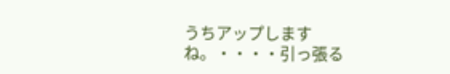うちアップしますね。・・・・引っ張る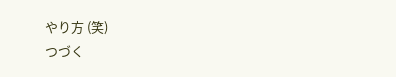やり方 (笑)
つづく